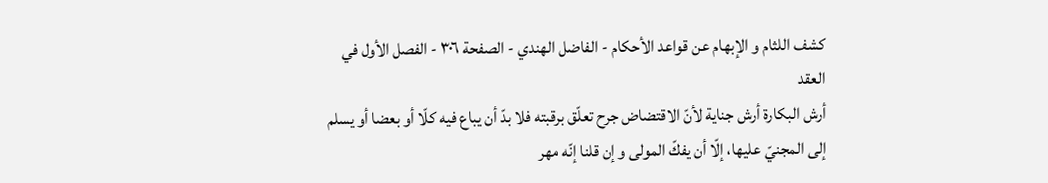كشف اللثام و الإبهام عن قواعد الأحكام - الفاضل الهندي - الصفحة ٣٠٦ - الفصل الأول في العقد
أرش البكارة أرش جناية لأنّ الاقتضاض جرح تعلّق برقبته فلا بدّ أن يباع فيه كلّا أو بعضا أو يسلم إلى المجنيّ عليها، إلّا أن يفكّ المولى و إن قلنا إنّه مهر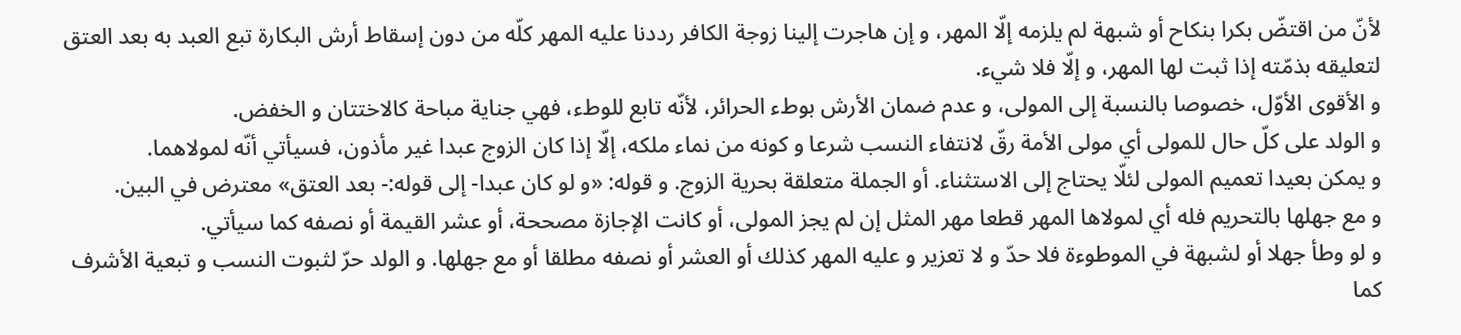لأنّ من اقتضّ بكرا بنكاح أو شبهة لم يلزمه إلّا المهر، و إن هاجرت إلينا زوجة الكافر رددنا عليه المهر كلّه من دون إسقاط أرش البكارة تبع العبد به بعد العتق لتعليقه بذمّته إذا ثبت لها المهر، و إلّا فلا شيء.
و الأقوى الأوّل، خصوصا بالنسبة إلى المولى، و عدم ضمان الأرش بوطء الحرائر، لأنّه تابع للوطء، فهي جناية مباحة كالاختتان و الخفض.
و الولد على كلّ حال للمولى أي مولى الأمة رقّ لانتفاء النسب شرعا و كونه من نماء ملكه، إلّا إذا كان الزوج عبدا غير مأذون، فسيأتي أنّه لمولاهما.
و يمكن بعيدا تعميم المولى لئلّا يحتاج إلى الاستثناء. أو الجملة متعلقة بحرية الزوج. و قوله: «و لو كان عبدا- إلى قوله:- بعد العتق» معترض في البين.
و مع جهلها بالتحريم فله أي لمولاها المهر قطعا مهر المثل إن لم يجز المولى، أو كانت الإجازة مصححة، أو عشر القيمة أو نصفه كما سيأتي.
و لو وطأ جهلا أو لشبهة في الموطوءة فلا حدّ و لا تعزير و عليه المهر كذلك أو العشر أو نصفه مطلقا أو مع جهلها. و الولد حرّ لثبوت النسب و تبعية الأشرف كما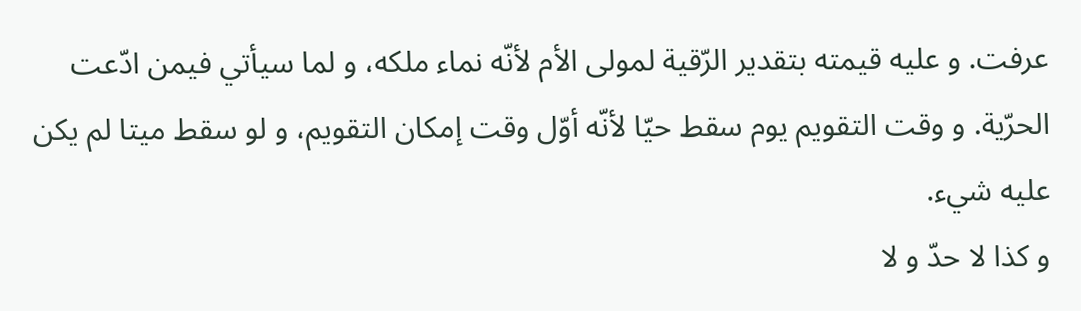عرفت. و عليه قيمته بتقدير الرّقية لمولى الأم لأنّه نماء ملكه، و لما سيأتي فيمن ادّعت الحرّية. و وقت التقويم يوم سقط حيّا لأنّه أوّل وقت إمكان التقويم، و لو سقط ميتا لم يكن عليه شيء.
و كذا لا حدّ و لا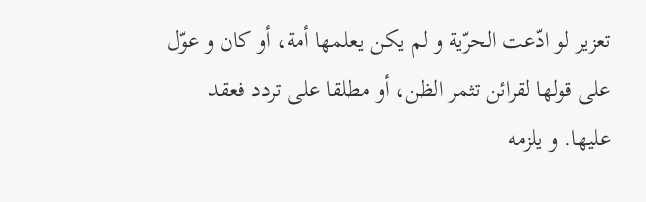تعزير لو ادّعت الحرّية و لم يكن يعلمها أمة، أو كان و عوّل على قولها لقرائن تثمر الظن، أو مطلقا على تردد فعقد عليها. و يلزمه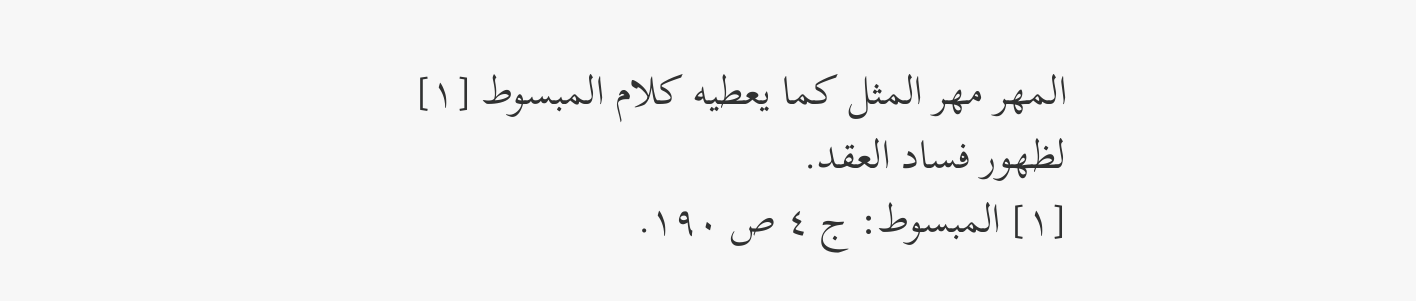المهر مهر المثل كما يعطيه كلام المبسوط [١] لظهور فساد العقد.
[١] المبسوط: ج ٤ ص ١٩٠.